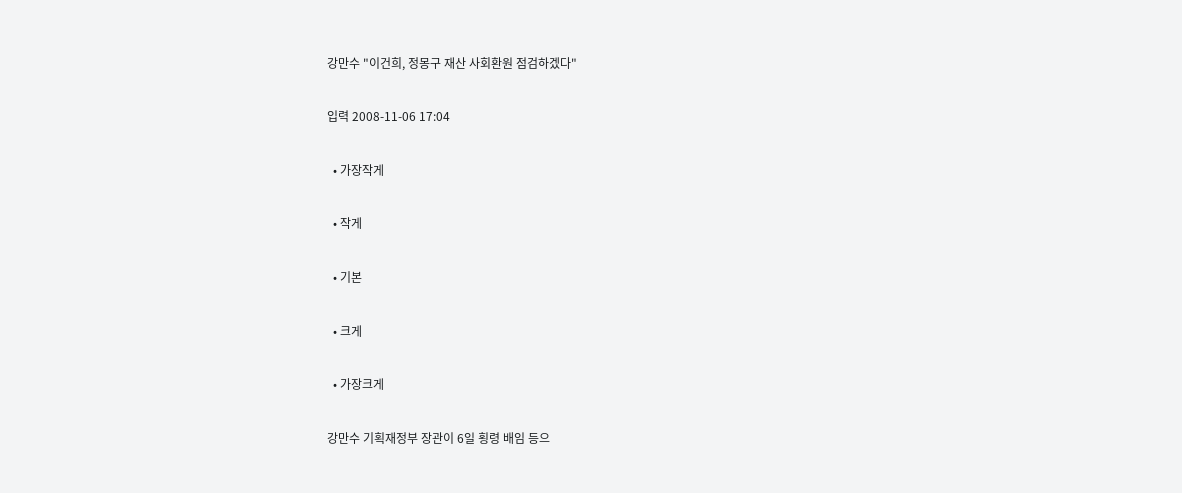강만수 "이건희, 정몽구 재산 사회환원 점검하겠다"

입력 2008-11-06 17:04

  • 가장작게

  • 작게

  • 기본

  • 크게

  • 가장크게

강만수 기획재정부 장관이 6일 횡령 배임 등으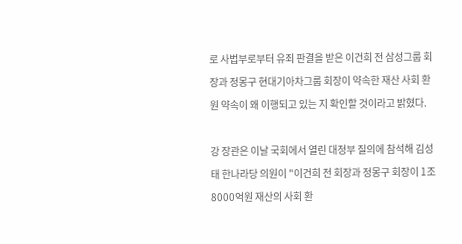로 사법부로부터 유죄 판결을 받은 이건희 전 삼성그룹 회장과 정몽구 현대기아차그룹 회장이 약속한 재산 사회 환원 약속이 왜 이행되고 있는 지 확인할 것이라고 밝혔다.

강 장관은 이날 국회에서 열린 대정부 질의에 참석해 김성태 한나라당 의원이 "이건희 전 회장과 정몽구 회장이 1조8000억원 재산의 사회 환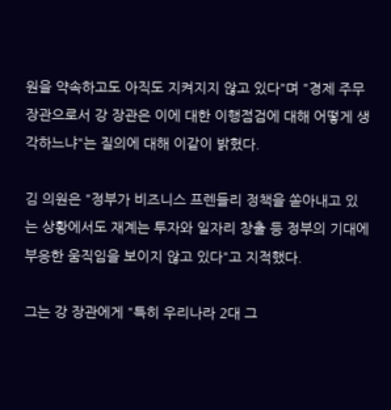원을 약속하고도 아직도 지켜지지 않고 있다"며 "경제 주무 장관으로서 강 장관은 이에 대한 이행점검에 대해 어떻게 생각하느냐"는 질의에 대해 이같이 밝혔다.

김 의원은 "정부가 비즈니스 프렌들리 정책을 쏟아내고 있는 상황에서도 재계는 투자와 일자리 창출 등 정부의 기대에 부응한 움직임을 보이지 않고 있다"고 지적했다.

그는 강 장관에게 "특히 우리나라 2대 그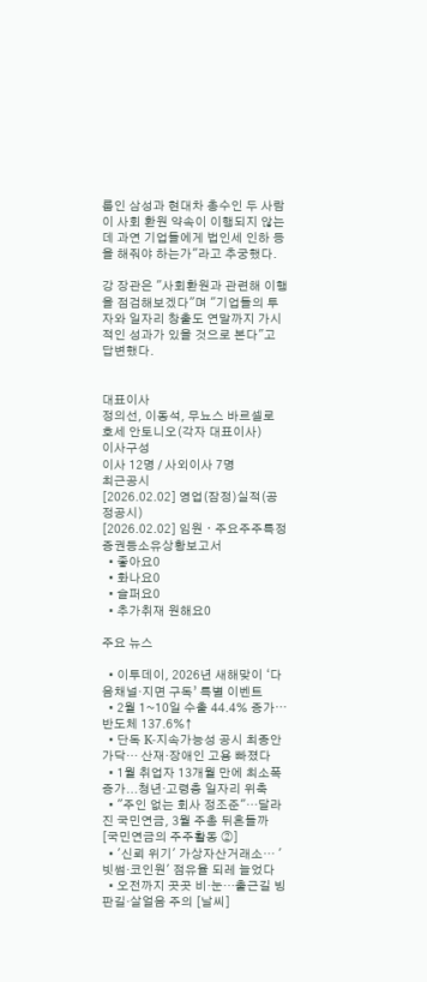룹인 삼성과 현대차 총수인 두 사람이 사회 환원 약속이 이행되지 않는데 과연 기업들에게 법인세 인하 등을 해줘야 하는가"라고 추궁했다.

강 장관은 "사회환원과 관련해 이행을 점검해보겠다"며 "기업들의 투자와 일자리 창출도 연말까지 가시적인 성과가 있을 것으로 본다"고 답변했다.


대표이사
정의선, 이동석, 무뇨스 바르셀로 호세 안토니오(각자 대표이사)
이사구성
이사 12명 / 사외이사 7명
최근공시
[2026.02.02] 영업(잠정)실적(공정공시)
[2026.02.02] 임원ㆍ주요주주특정증권등소유상황보고서
  • 좋아요0
  • 화나요0
  • 슬퍼요0
  • 추가취재 원해요0

주요 뉴스

  • 이투데이, 2026년 새해맞이 ‘다음채널·지면 구독’ 특별 이벤트
  • 2월 1~10일 수출 44.4% 증가⋯반도체 137.6%↑
  • 단독 K-지속가능성 공시 최종안 가닥… 산재·장애인 고용 빠졌다
  • 1월 취업자 13개월 만에 최소폭 증가...청년·고령층 일자리 위축
  • "주인 없는 회사 정조준"…달라진 국민연금, 3월 주총 뒤흔들까 [국민연금의 주주활동 ②]
  • '신뢰 위기' 가상자산거래소… '빗썸·코인원' 점유율 되레 늘었다
  • 오전까지 곳곳 비·눈…출근길 빙판길·살얼음 주의 [날씨]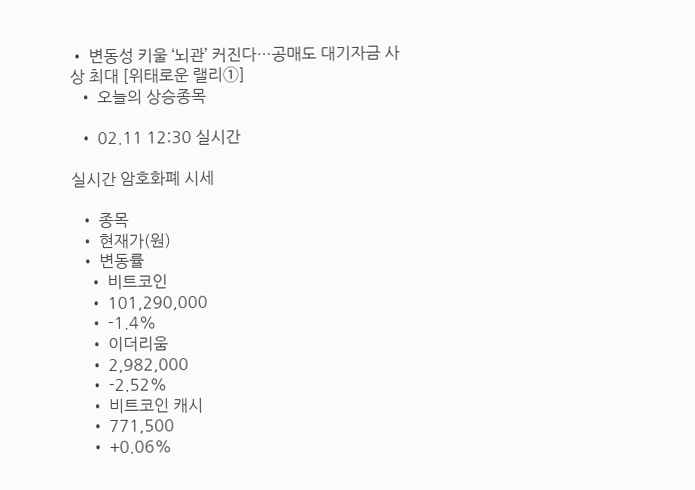• 변동성 키울 ‘뇌관’ 커진다…공매도 대기자금 사상 최대 [위태로운 랠리①]
  • 오늘의 상승종목

  • 02.11 12:30 실시간

실시간 암호화폐 시세

  • 종목
  • 현재가(원)
  • 변동률
    • 비트코인
    • 101,290,000
    • -1.4%
    • 이더리움
    • 2,982,000
    • -2.52%
    • 비트코인 캐시
    • 771,500
    • +0.06%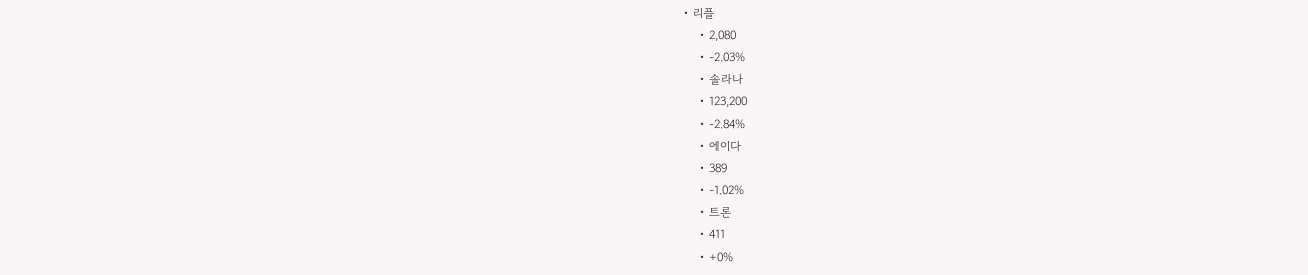• 리플
    • 2,080
    • -2.03%
    • 솔라나
    • 123,200
    • -2.84%
    • 에이다
    • 389
    • -1.02%
    • 트론
    • 411
    • +0%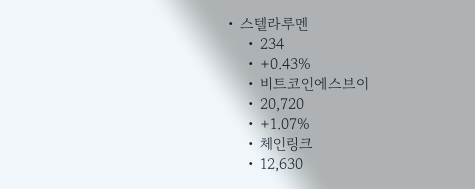• 스텔라루멘
    • 234
    • +0.43%
    • 비트코인에스브이
    • 20,720
    • +1.07%
    • 체인링크
    • 12,630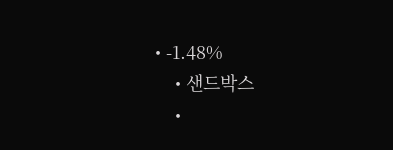• -1.48%
    • 샌드박스
    •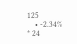125
    • -2.34%
* 24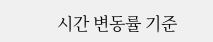시간 변동률 기준